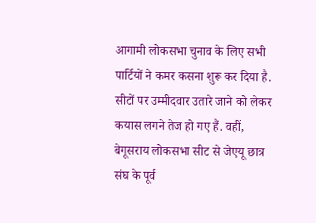आगामी लोकसभा चुनाव के लिए सभी पार्टियों ने कमर कसना शुरू कर दिया है. सीटों पर उम्मीदवार उतारे जाने को लेकर कयास लगने तेज हो गए हैं. वहीं, बेगूसराय लोकसभा सीट से जेएयू छात्र संघ के पूर्व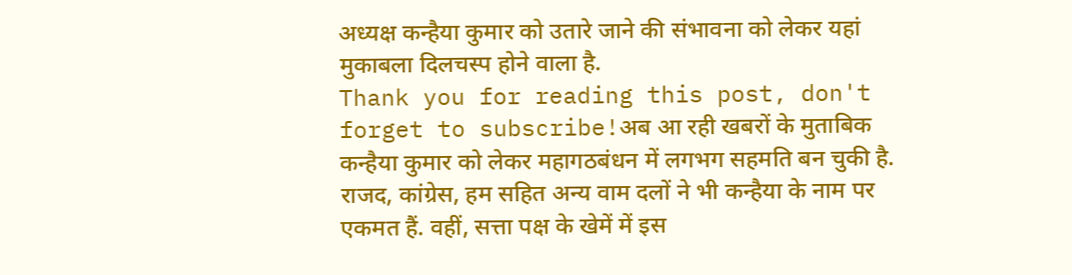अध्यक्ष कन्हैया कुमार को उतारे जाने की संभावना को लेकर यहां मुकाबला दिलचस्प होने वाला है.
Thank you for reading this post, don't forget to subscribe!अब आ रही खबरों के मुताबिक कन्हैया कुमार को लेकर महागठबंधन में लगभग सहमति बन चुकी है. राजद, कांग्रेस, हम सहित अन्य वाम दलों ने भी कन्हैया के नाम पर एकमत हैं. वहीं, सत्ता पक्ष के खेमें में इस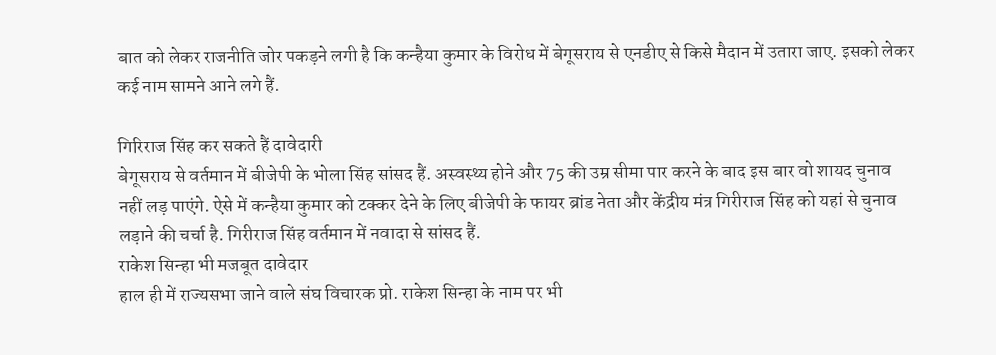बात को लेकर राजनीति जोर पकड़ने लगी है कि कन्हैया कुमार के विरोध में बेगूसराय से एनडीए से किसे मैदान में उतारा जाए. इसको लेकर कई नाम सामने आने लगे हैं.

गिरिराज सिंह कर सकते हैं दावेदारी
बेगूसराय से वर्तमान में बीजेपी के भोला सिंह सांसद हैं. अस्वस्थ्य होने और 75 की उम्र सीमा पार करने के बाद इस बार वो शायद चुनाव नहीं लड़ पाएंगे. ऐसे में कन्हैया कुमार को टक्कर देने के लिए बीजेपी के फायर ब्रांड नेता और केंद्रीय मंत्र गिरीराज सिंह को यहां से चुनाव लड़ाने की चर्चा है. गिरीराज सिंह वर्तमान में नवादा से सांसद हैं.
राकेश सिन्हा भी मजबूत दावेदार
हाल ही में राज्यसभा जाने वाले संघ विचारक प्रो. राकेश सिन्हा के नाम पर भी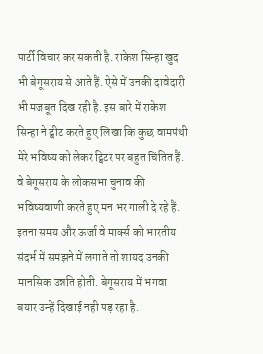पार्टी विचार कर सकती है. राकेश सिन्हा खुद भी बेगूसराय से आते हैं. ऐसे में उनकी दावेदारी भी मजबूत दिख रही है. इस बारे में राकेश सिन्हा ने ट्वीट करते हुए लिखा कि कुछ वामपंथी मेरे भविष्य को लेकर ट्विटर पर बहुत चिंतित हैं. वे बेगूसराय के लोकसभा चुनाव की भविष्यवाणी करते हुए मन भर गाली दे रहे हैं. इतना समय और ऊर्जा वे मार्क्स को भारतीय संदर्भ में समझने में लगाते तो शायद उनकी मानसिक उन्नति होती. बेगूसराय में भगवा बयार उन्हें दिखाई नही पड़ रहा है.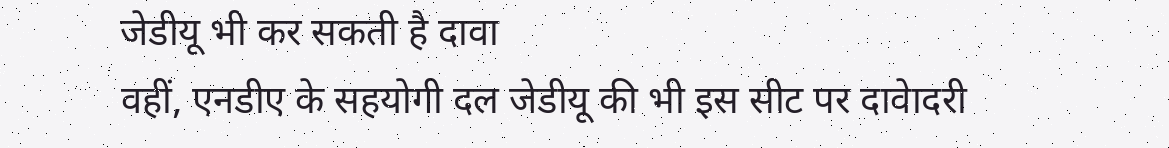जेडीयू भी कर सकती है दावा
वहीं, एनडीए के सहयोगी दल जेडीयू की भी इस सीट पर दावेादरी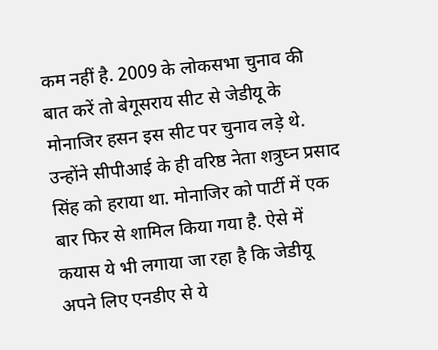कम नहीं है. 2009 के लोकसभा चुनाव की बात करें तो बेगूसराय सीट से जेडीयू के मोनाजिर हसन इस सीट पर चुनाव लड़े थे. उन्होंने सीपीआई के ही वरिष्ठ नेता शत्रुघ्न प्रसाद सिंह को हराया था. मोनाजिर को पार्टी में एक बार फिर से शामिल किया गया है. ऐसे में कयास ये भी लगाया जा रहा है कि जेडीयू अपने लिए एनडीए से ये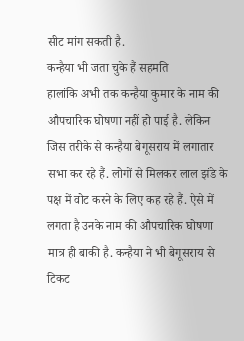सीट मांग सकती है.
कन्हैया भी जता चुके हैं सहमति
हालांकि अभी तक कन्हैया कुमार के नाम की औपचारिक घोषणा नहीं हो पाई है. लेकिन जिस तरीके से कन्हैया बेगूसराय में लगातार सभा कर रहे हैं. लोगों से मिलकर लाल झंडे के पक्ष में वोट करने के लिए कह रहे हैं. ऐसे में लगता है उनके नाम की औपचारिक घोषणा मात्र ही बाकी है. कन्हैया ने भी बेगूसराय से टिकट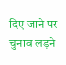दिए जाने पर चुनाव लड़ने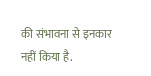की संभावना से इनकार नहीं किया है.